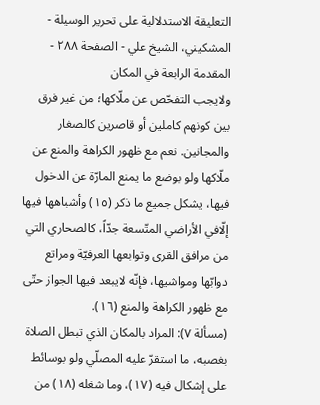التعليقة الاستدلالية على تحرير الوسيلة - المشكيني، الشيخ علي - الصفحة ٢٨٨ - المقدمة الرابعة في المكان
ولايجب التفحّص عن ملّاكها؛ من غير فرق بين كونهم كاملين أو قاصرين كالصغار والمجانين. نعم مع ظهور الكراهة والمنع عن ملّاكها ولو بوضع ما يمنع المارّة عن الدخول فيها، يشكل جميع ما ذكر (١٥) وأشباهها فيها إلّافي الأراضي المتّسعة جدّاً، كالصحاري التي من مرافق القرى وتوابعها العرفيّة ومراتع دوابّها ومواشيها، فإنّه لايبعد فيها الجواز حتّى مع ظهور الكراهة والمنع (١٦).
(مسألة ٧): المراد بالمكان الذي تبطل الصلاة بغصبه، ما استقرّ عليه المصلّي ولو بوسائط على إشكال فيه (١٧)، وما شغله (١٨) من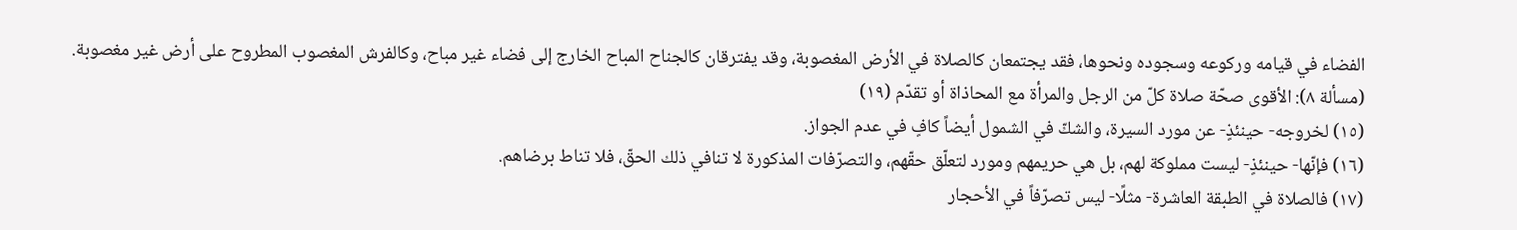الفضاء في قيامه وركوعه وسجوده ونحوها، فقد يجتمعان كالصلاة في الأرض المغصوبة، وقد يفترقان كالجناح المباح الخارج إلى فضاء غير مباح، وكالفرش المغصوب المطروح على أرض غير مغصوبة.
(مسألة ٨): الأقوى صحّة صلاة كلّ من الرجل والمرأة مع المحاذاة أو تقدّم (١٩)
(١٥) لخروجه- حينئذٍ- عن مورد السيرة، والشكّ في الشمول أيضاً كافٍ في عدم الجواز.
(١٦) فإنّها- حينئذٍ- ليست مملوكة لهم، بل هي حريمهم ومورد لتعلّق حقّهم، والتصرّفات المذكورة لا تنافي ذلك الحقّ، فلا تناط برضاهم.
(١٧) فالصلاة في الطبقة العاشرة- مثلًا- ليس تصرّفاً في الأحجار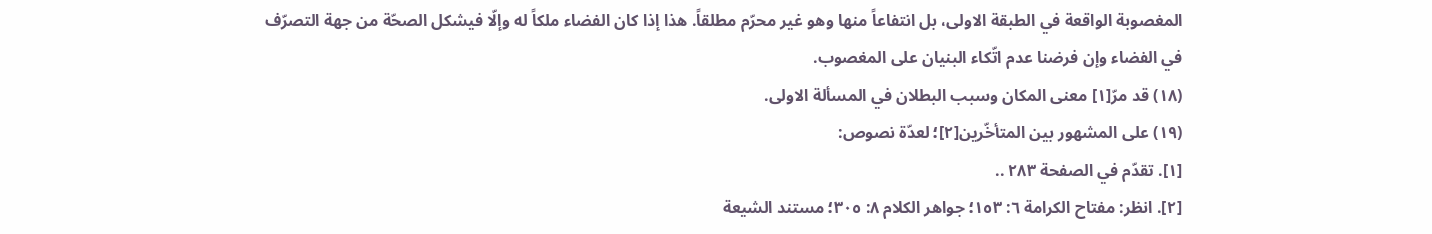المغصوبة الواقعة في الطبقة الاولى، بل انتفاعاً منها وهو غير محرّم مطلقاً. هذا إذا كان الفضاء ملكاً له وإلّا فيشكل الصحّة من جهة التصرّف في الفضاء وإن فرضنا عدم اتّكاء البنيان على المغصوب.
(١٨) قد مرّ[١] معنى المكان وسبب البطلان في المسألة الاولى.
(١٩) على المشهور بين المتأخّرين[٢]؛ لعدّة نصوص:
[١]. تقدّم في الصفحة ٢٨٣ ..
[٢]. انظر: مفتاح الكرامة ٦: ١٥٣؛ جواهر الكلام ٨: ٣٠٥؛ مستند الشيعة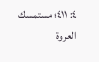٤: ٤١١؛ مستمسك العروة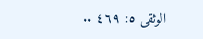الوثقى ٥: ٤٦٩ ..